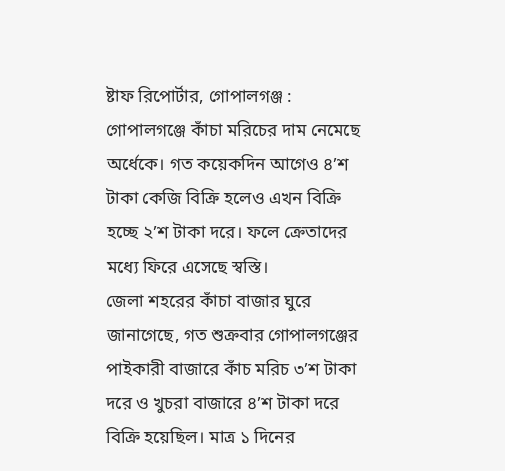ষ্টাফ রিপোর্টার, গোপালগঞ্জ : গোপালগঞ্জে কাঁচা মরিচের দাম নেমেছে অর্ধেকে। গত কয়েকদিন আগেও ৪’শ টাকা কেজি বিক্রি হলেও এখন বিক্রি হচ্ছে ২’শ টাকা দরে। ফলে ক্রেতাদের মধ্যে ফিরে এসেছে স্বস্তি।
জেলা শহরের কাঁচা বাজার ঘুরে জানাগেছে, গত শুক্রবার গোপালগঞ্জের পাইকারী বাজারে কাঁচ মরিচ ৩’শ টাকা দরে ও খুচরা বাজারে ৪’শ টাকা দরে বিক্রি হয়েছিল। মাত্র ১ দিনের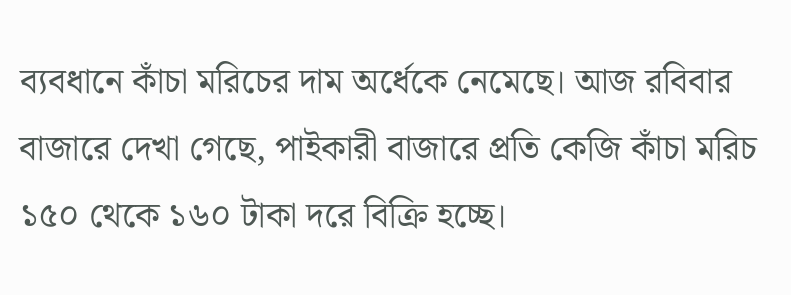ব্যবধানে কাঁচা মরিচের দাম অর্ধেকে নেমেছে। আজ রবিবার বাজারে দেখা গেছে, পাইকারী বাজারে প্রতি কেজি কাঁচা মরিচ ১৫০ থেকে ১৬০ টাকা দরে বিক্রি হচ্ছে।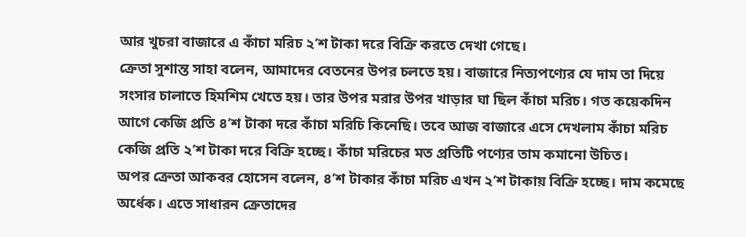আর খুচরা বাজারে এ কাঁচা মরিচ ২’শ টাকা দরে বিক্রি করতে দেখা গেছে।
ক্রেতা সুশান্ত সাহা বলেন, আমাদের বেতনের উপর চলতে হয়। বাজারে নিত্যপণ্যের যে দাম তা দিয়ে সংসার চালাতে হিমশিম খেতে হয়। তার উপর মরার উপর খাড়ার ঘা ছিল কাঁচা মরিচ। গত কয়েকদিন আগে কেজি প্রতি ৪’শ টাকা দরে কাঁচা মরিচি কিনেছি। তবে আজ বাজারে এসে দেখলাম কাঁচা মরিচ কেজি প্রতি ২’শ টাকা দরে বিক্রি হচ্ছে। কাঁচা মরিচের মত প্রতিটি পণ্যের তাম কমানো উচিত।
অপর ক্রেতা আকবর হোসেন বলেন, ৪’শ টাকার কাঁচা মরিচ এখন ২’শ টাকায় বিক্রি হচ্ছে। দাম কমেছে অর্ধেক। এতে সাধারন ক্রেতাদের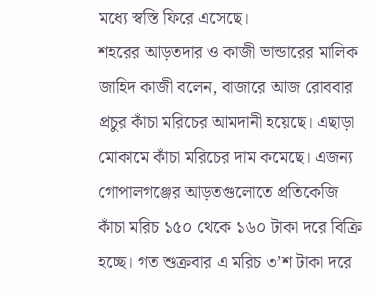মধ্যে স্বস্তি ফিরে এসেছে।
শহরের আড়তদার ও কাজী ভান্ডারের মালিক জাহিদ কাজী বলেন, বাজারে আজ রোববার প্রচুর কাঁচা মরিচের আমদানী হয়েছে। এছাড়া মোকামে কাঁচা মরিচের দাম কমেছে। এজন্য গোপালগঞ্জের আড়তগুলোতে প্রতিকেজি কাঁচা মরিচ ১৫০ থেকে ১৬০ টাকা দরে বিক্রি হচ্ছে। গত শুক্রবার এ মরিচ ৩’শ টাকা দরে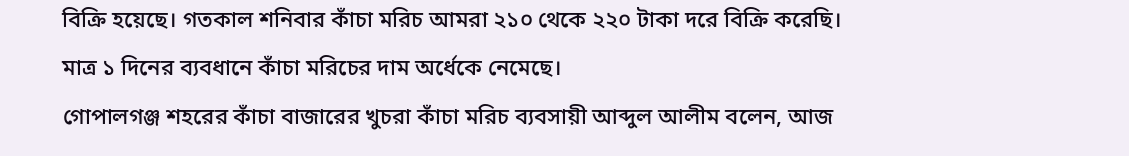বিক্রি হয়েছে। গতকাল শনিবার কাঁচা মরিচ আমরা ২১০ থেকে ২২০ টাকা দরে বিক্রি করেছি। মাত্র ১ দিনের ব্যবধানে কাঁচা মরিচের দাম অর্ধেকে নেমেছে।
গোপালগঞ্জ শহরের কাঁচা বাজারের খুচরা কাঁচা মরিচ ব্যবসায়ী আব্দুল আলীম বলেন, আজ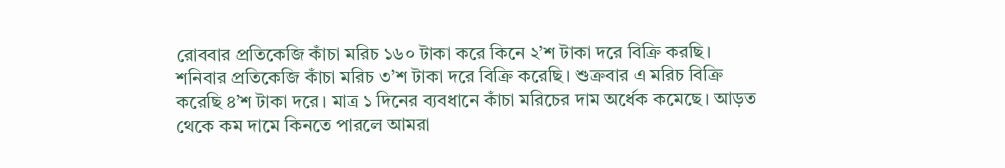রোববার প্রতিকেজি কাঁচা মরিচ ১৬০ টাকা করে কিনে ২’শ টাকা দরে বিক্রি করছি। শনিবার প্রতিকেজি কাঁচা মরিচ ৩’শ টাকা দরে বিক্রি করেছি। শুক্রবার এ মরিচ বিক্রি করেছি ৪’শ টাকা দরে। মাত্র ১ দিনের ব্যবধানে কাঁচা মরিচের দাম অর্ধেক কমেছে। আড়ত থেকে কম দামে কিনতে পারলে আমরা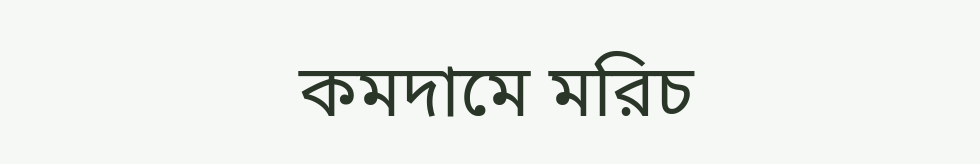কমদামে মরিচ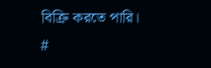বিক্রি করতে পারি। #